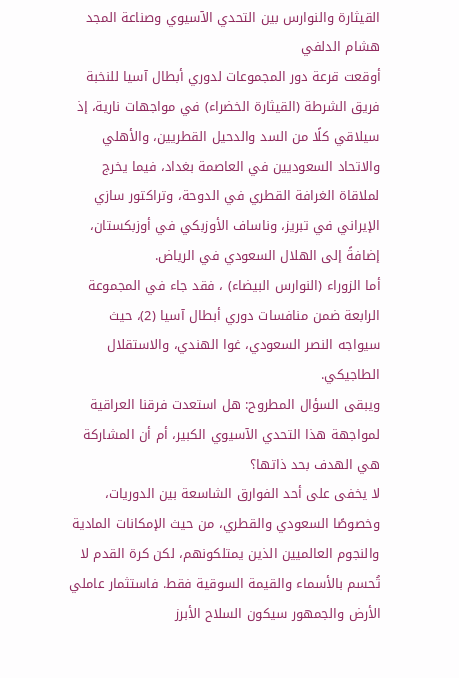القيثارة والنوارس بين التحدي الآسيوي وصناعة المجد
هشام الدلفي
أوقعت قرعة دور المجموعات لدوري أبطال آسيا للنخبة فريق الشرطة (القيثارة الخضراء) في مواجهات نارية، إذ سيلاقي كلًا من السد والدحيل القطريين، والأهلي والاتحاد السعوديين في العاصمة بغداد، فيما يخرج لملاقاة الغرافة القطري في الدوحة، وتراكتور سازي الإيراني في تبريز، وناساف الأوزبكي في أوزبكستان، إضافةً إلى الهلال السعودي في الرياض.
أما الزوراء (النوارس البيضاء) ، فقد جاء في المجموعة الرابعة ضمن منافسات دوري أبطال آسيا (2)، حيث سيواجه النصر السعودي، غوا الهندي، والاستقلال الطاجيكي.
ويبقى السؤال المطروح: هل استعدت فرقنا العراقية لمواجهة هذا التحدي الآسيوي الكبير، أم أن المشاركة هي الهدف بحد ذاتها؟
لا يخفى على أحد الفوارق الشاسعة بين الدوريات، وخصوصًا السعودي والقطري، من حيث الإمكانات المادية والنجوم العالميين الذين يمتلكونهم، لكن كرة القدم لا تُحسم بالأسماء والقيمة السوقية فقط. فاستثمار عاملي الأرض والجمهور سيكون السلاح الأبرز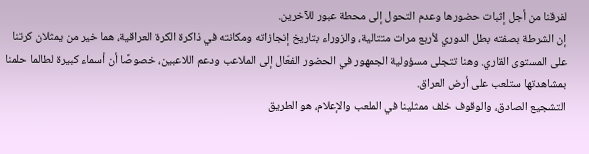لفرقنا من أجل إثبات حضورها وعدم التحول إلى محطة عبور للآخرين.
إن الشرطة بصفته بطل الدوري لأربع مرات متتالية، والزوراء بتاريخ إنجازاته ومكانته في ذاكرة الكرة العراقية، هما خير من يمثلان كرتنا على المستوى القاري. وهنا تتجلى مسؤولية الجمهور في الحضور الفعّال إلى الملاعب ودعم اللاعبين، خصوصًا أن أسماء كبيرة لطالما حلمنا بمشاهدتها ستلعب على أرض العراق.
التشجيع الصادق، والوقوف خلف ممثلينا في الملعب والإعلام، هو الطريق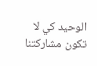الوحيد كي لا تكون مشاركتنا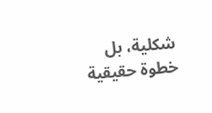شكلية، بل خطوة حقيقية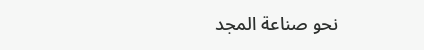نحو صناعة المجد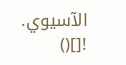الآسيوي.
![]()